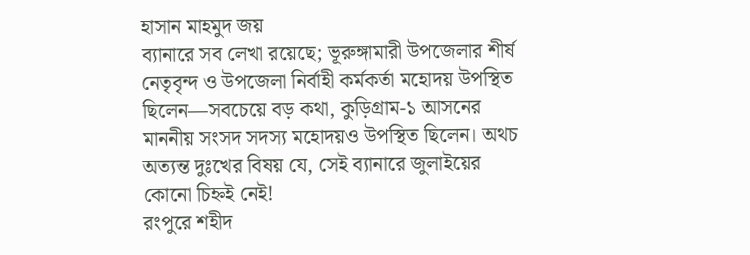হাসান মাহমুদ জয়
ব্যানারে সব লেখা রয়েছে; ভূরুঙ্গামারী উপজেলার শীর্ষ নেতৃবৃন্দ ও উপজেলা নির্বাহী কর্মকর্তা মহোদয় উপস্থিত ছিলেন—সবচেয়ে বড় কথা, কুড়িগ্রাম-১ আসনের মাননীয় সংসদ সদস্য মহোদয়ও উপস্থিত ছিলেন। অথচ অত্যন্ত দুঃখের বিষয় যে, সেই ব্যানারে জুলাইয়ের কোনো চিহ্নই নেই!
রংপুরে শহীদ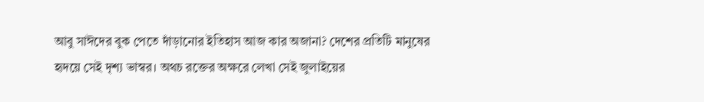আবু সাঈদের বুক পেতে দাঁড়ানোর ইতিহাস আজ কার অজানা? দেশের প্রতিটি মানুষের হৃদয়ে সেই দৃশ্য ভাস্বর। অথচ রক্তের অক্ষরে লেখা সেই জুলাইয়ের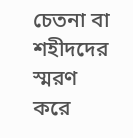চেতনা বা শহীদদের স্মরণ করে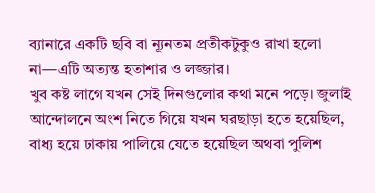ব্যানারে একটি ছবি বা ন্যূনতম প্রতীকটুকুও রাখা হলো না—এটি অত্যন্ত হতাশার ও লজ্জার।
খুব কষ্ট লাগে যখন সেই দিনগুলোর কথা মনে পড়ে। জুলাই আন্দোলনে অংশ নিতে গিয়ে যখন ঘরছাড়া হতে হয়েছিল, বাধ্য হয়ে ঢাকায় পালিয়ে যেতে হয়েছিল অথবা পুলিশ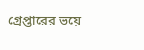গ্রেপ্তারের ভয়ে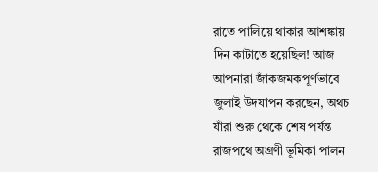রাতে পালিয়ে থাকার আশঙ্কায় দিন কাটাতে হয়েছিল! আজ আপনারা জাঁকজমকপূর্ণভাবে জুলাই উদযাপন করছেন, অথচ যাঁরা শুরু থেকে শেষ পর্যন্ত রাজপথে অগ্রণী ভূমিকা পালন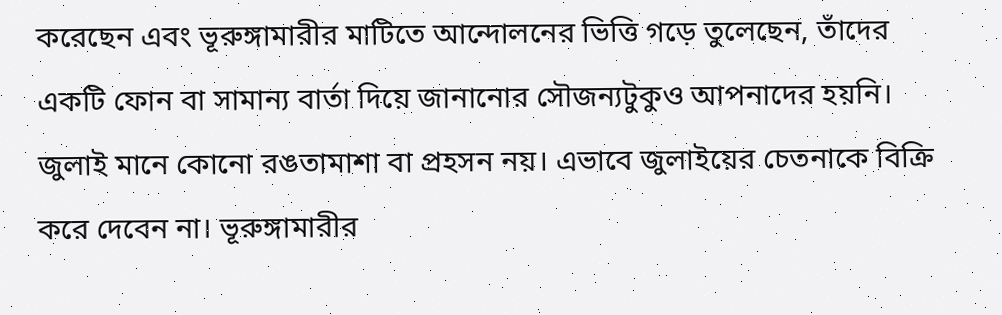করেছেন এবং ভূরুঙ্গামারীর মাটিতে আন্দোলনের ভিত্তি গড়ে তুলেছেন, তাঁদের একটি ফোন বা সামান্য বার্তা দিয়ে জানানোর সৌজন্যটুকুও আপনাদের হয়নি।
জুলাই মানে কোনো রঙতামাশা বা প্রহসন নয়। এভাবে জুলাইয়ের চেতনাকে বিক্রি করে দেবেন না। ভূরুঙ্গামারীর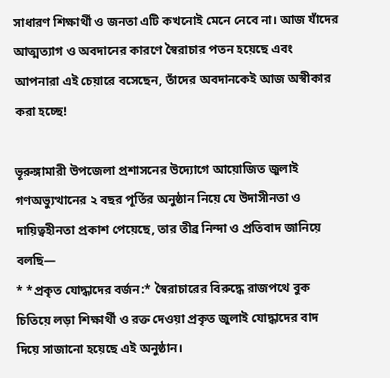সাধারণ শিক্ষার্থী ও জনতা এটি কখনোই মেনে নেবে না। আজ যাঁদের আত্মত্যাগ ও অবদানের কারণে স্বৈরাচার পতন হয়েছে এবং আপনারা এই চেয়ারে বসেছেন, তাঁদের অবদানকেই আজ অস্বীকার করা হচ্ছে!

ভূরুঙ্গামারী উপজেলা প্রশাসনের উদ্যোগে আয়োজিত জুলাই গণঅভ্যুত্থানের ২ বছর পূর্তির অনুষ্ঠান নিয়ে যে উদাসীনতা ও দায়িত্বহীনতা প্রকাশ পেয়েছে, তার তীব্র নিন্দা ও প্রতিবাদ জানিয়ে বলছি—
* *প্রকৃত যোদ্ধাদের বর্জন:* স্বৈরাচারের বিরুদ্ধে রাজপথে বুক চিতিয়ে লড়া শিক্ষার্থী ও রক্ত দেওয়া প্রকৃত জুলাই যোদ্ধাদের বাদ দিয়ে সাজানো হয়েছে এই অনুষ্ঠান।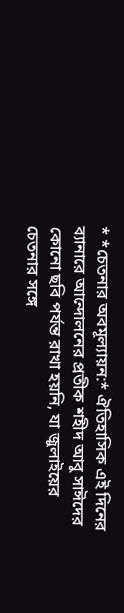* *চেতনার অবমূল্যায়ন:* ঐতিহাসিক এই দিনের ব্যানারে আন্দোলনের প্রতীক শহীদ আবু সাঈদের কোনো ছবি পর্যন্ত রাখা হয়নি, যা জুলাইয়ের চেতনার সঙ্গে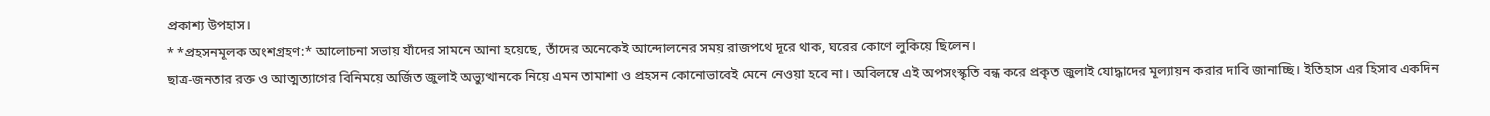প্রকাশ্য উপহাস।
* *প্রহসনমূলক অংশগ্রহণ:* আলোচনা সভায় যাঁদের সামনে আনা হয়েছে, তাঁদের অনেকেই আন্দোলনের সময় রাজপথে দূরে থাক, ঘরের কোণে লুকিয়ে ছিলেন।
ছাত্র-জনতার রক্ত ও আত্মত্যাগের বিনিময়ে অর্জিত জুলাই অভ্যুত্থানকে নিয়ে এমন তামাশা ও প্রহসন কোনোভাবেই মেনে নেওয়া হবে না। অবিলম্বে এই অপসংস্কৃতি বন্ধ করে প্রকৃত জুলাই যোদ্ধাদের মূল্যায়ন করার দাবি জানাচ্ছি। ইতিহাস এর হিসাব একদিন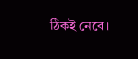ঠিকই নেবে।